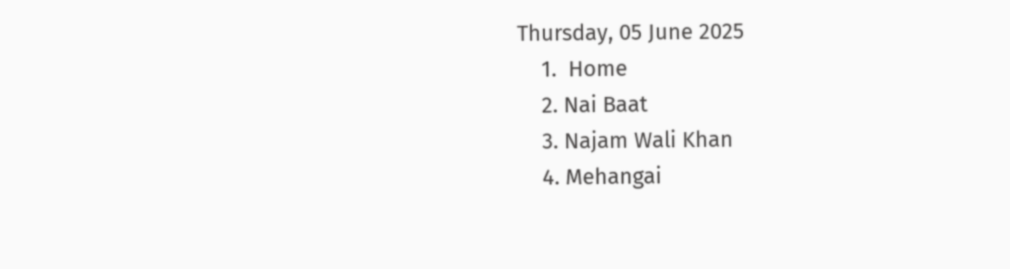Thursday, 05 June 2025
    1.  Home
    2. Nai Baat
    3. Najam Wali Khan
    4. Mehangai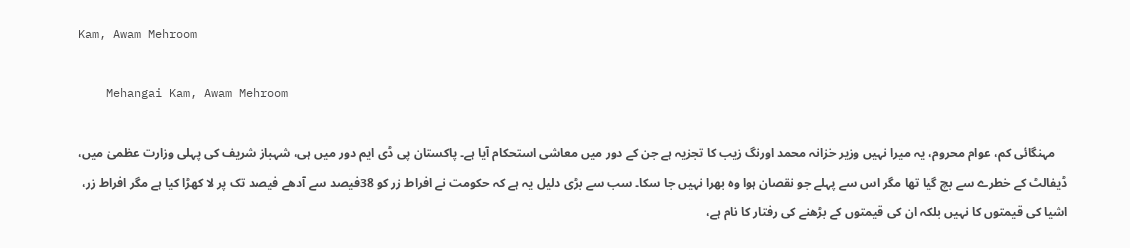Kam, Awam Mehroom

    Mehangai Kam, Awam Mehroom

    مہنگائی کم، عوام محروم، یہ میرا نہیں وزیر خزانہ محمد اورنگ زیب کا تجزیہ ہے جن کے دور میں معاشی استحکام آیا ہے۔ پاکستان پی ڈی ایم دور میں ہی، شہباز شریف کی پہلی وزارت عظمیٰ میں، ڈیفالٹ کے خطرے سے بچ گیا تھا مگر اس سے پہلے جو نقصان ہوا وہ بھرا نہیں جا سکا۔ سب سے بڑی دلیل یہ ہے کہ حکومت نے افراط زر کو 38فیصد سے آدھے فیصد تک پر لا کھڑا کیا ہے مگر افراط زر، اشیا کی قیمتوں کا نہیں بلکہ ان کی قیمتوں کے بڑھنے کی رفتار کا نام ہے،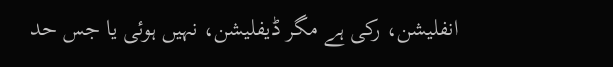انفلیشن، رکی ہے مگر ڈیفلیشن، نہیں ہوئی یا جس حد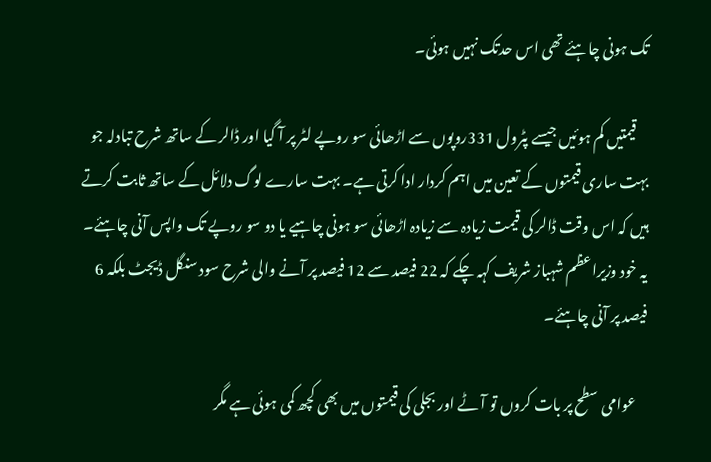تک ہونی چاہئے تھی اس حدتک نہیں ہوئی۔

    قیمتیں کم ہوئیں جیسے پٹرول 331روپوں سے اڑھائی سو روپے لٹر پر آ گیا اور ڈالر کے ساتھ شرح تبادلہ جو بہت ساری قیمتوں کے تعین میں اہم کردار ادا کرتی ہے۔ بہت سارے لوگ دلائل کے ساتھ ثابت کرتے ہیں کہ اس وقت ڈالر کی قیمت زیادہ سے زیادہ اڑھائی سو ہونی چاہیے یا دو سو روپے تک واپس آنی چاہئے۔ یہ خود وزیراعظم شہباز شریف کہہ چکے کہ 22 فیصد سے 12 فیصد پر آنے والی شرح سود سنگل ڈیجٹ بلکہ 6 فیصد پر آنی چاہئے۔

    عوامی سطح پر بات کروں تو آٹے اور بجلی کی قیمتوں میں بھی کچھ کمی ہوئی ہے مگر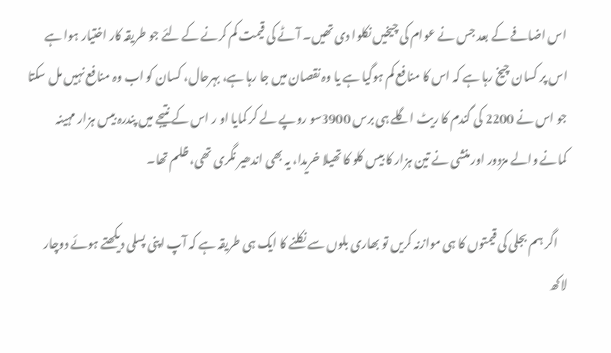اس اضافے کے بعد جس نے عوام کی چیخیں نکلوا دی تھیں۔ آٹے کی قیمت کم کرنے کے لئے جو طریقہ کار اختیار ہوا ہے اس پر کسان چیخ رہا ہے کہ اس کا منافع کم ہوگیا ہے یا وہ نقصان میں جا رہا ہے، بہرحال، کسان کو اب وہ منافع نہیں مل سکتا جو اس نے 2200 کی گندم کا ریٹ اگلے ہی برس 3900سو روپے لے کر کمایا او ر اس کے نتیجے میں پندرہ بیس ہزار مہینہ کمانے والے مزدور اور منشی نے تین ہزار کا بیس کلو کا تھیلا خریدا، یہ بھی اندھیر نگری تھی، ظلم تھا۔

    اگر ہم بجلی کی قیمتوں کا ہی موازنہ کریں تو بھاری بلوں سے نکلنے کا ایک ہی طریقہ ہے کہ آپ اپنی پسلی دیکھتے ہوئے دوچار لاکھ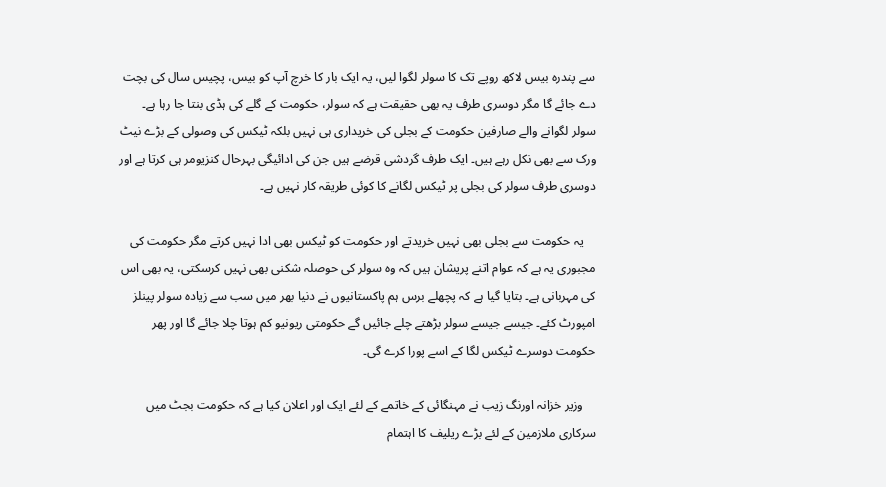سے پندرہ بیس لاکھ روپے تک کا سولر لگوا لیں، یہ ایک بار کا خرچ آپ کو بیس، پچیس سال کی بچت دے جائے گا مگر دوسری طرف یہ بھی حقیقت ہے کہ سولر، حکومت کے گلے کی ہڈی بنتا جا رہا ہے۔ سولر لگوانے والے صارفین حکومت کے بجلی کی خریداری ہی نہیں بلکہ ٹیکس کی وصولی کے بڑے نیٹ ورک سے بھی نکل رہے ہیں۔ ایک طرف گردشی قرضے ہیں جن کی ادائیگی بہرحال کنزیومر ہی کرتا ہے اور دوسری طرف سولر کی بجلی پر ٹیکس لگانے کا کوئی طریقہ کار نہیں ہے۔

    یہ حکومت سے بجلی بھی نہیں خریدتے اور حکومت کو ٹیکس بھی ادا نہیں کرتے مگر حکومت کی مجبوری یہ ہے کہ عوام اتنے پریشان ہیں کہ وہ سولر کی حوصلہ شکنی بھی نہیں کرسکتی، یہ بھی اس کی مہربانی ہے۔ بتایا گیا ہے کہ پچھلے برس ہم پاکستانیوں نے دنیا بھر میں سب سے زیادہ سولر پینلز امپورٹ کئے۔ جیسے جیسے سولر بڑھتے چلے جائیں گے حکومتی ریونیو کم ہوتا چلا جائے گا اور پھر حکومت دوسرے ٹیکس لگا کے اسے پورا کرے گی۔

    وزیر خزانہ اورنگ زیب نے مہنگائی کے خاتمے کے لئے ایک اور اعلان کیا ہے کہ حکومت بجٹ میں سرکاری ملازمین کے لئے بڑے ریلیف کا اہتمام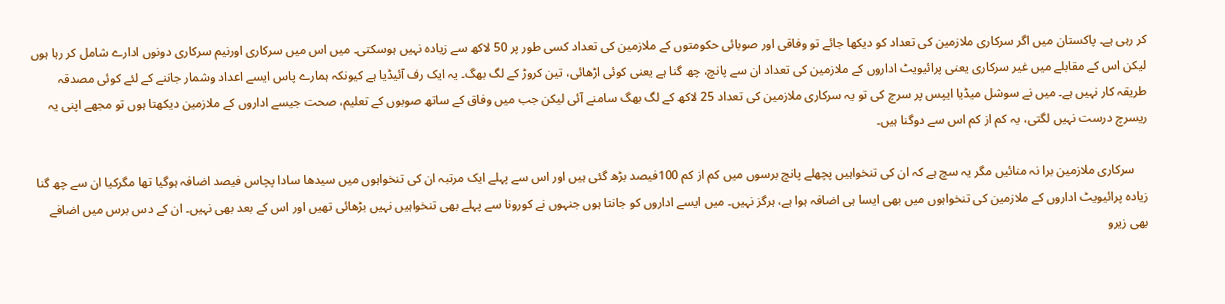کر رہی ہے۔ پاکستان میں اگر سرکاری ملازمین کی تعداد کو دیکھا جائے تو وفاقی اور صوبائی حکومتوں کے ملازمین کی تعداد کسی طور پر 50 لاکھ سے زیادہ نہیں ہوسکتی۔ میں اس میں سرکاری اورنیم سرکاری دونوں ادارے شامل کر رہا ہوں لیکن اس کے مقابلے میں غیر سرکاری یعنی پرائیویٹ اداروں کے ملازمین کی تعداد ان سے پانچ، چھ گنا ہے یعنی کوئی اڑھائی، تین کروڑ کے لگ بھگ۔ یہ ایک رف آئیڈیا ہے کیونکہ ہمارے پاس ایسے اعداد وشمار جاننے کے لئے کوئی مصدقہ طریقہ کار نہیں ہے۔ میں نے سوشل میڈیا ایپس پر سرچ کی تو یہ سرکاری ملازمین کی تعداد 25 لاکھ کے لگ بھگ سامنے آئی لیکن جب میں وفاق کے ساتھ صوبوں کے تعلیم، صحت جیسے اداروں کے ملازمین دیکھتا ہوں تو مجھے اپنی یہ ریسرچ درست نہیں لگتی، یہ کم از کم اس سے دوگنا ہیں۔

    سرکاری ملازمین برا نہ منائیں مگر یہ سچ ہے کہ ان کی تنخواہیں پچھلے پانچ برسوں میں کم از کم 100فیصد بڑھ گئی ہیں اور اس سے پہلے ایک مرتبہ ان کی تنخواہوں میں سیدھا سادا پچاس فیصد اضافہ ہوگیا تھا مگرکیا ان سے چھ گنا زیادہ پرائیویٹ اداروں کے ملازمین کی تنخواہوں میں بھی ایسا ہی اضافہ ہوا ہے، ہرگز نہیں۔ میں ایسے اداروں کو جانتا ہوں جنہوں نے کورونا سے پہلے بھی تنخواہیں نہیں بڑھائی تھیں اور اس کے بعد بھی نہیں۔ ان کے دس برس میں اضافے بھی زیرو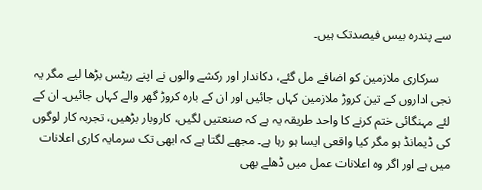سے پندرہ بیس فیصدتک ہیں۔

    سرکاری ملازمین کو اضافے مل گئے، دکاندار اور رکشے والوں نے اپنے ریٹس بڑھا لیے مگر یہ نجی اداروں کے تین کروڑ ملازمین کہاں جائیں اور ان کے بارہ کروڑ گھر والے کہاں جائیں۔ ان کے لئے مہنگائی ختم کرنے کا واحد طریقہ یہ ہے کہ صنعتیں لگیں، کاروبار بڑھیں، تجربہ کار لوگوں کی ڈیمانڈ ہو مگر کیا واقعی ایسا ہو رہا ہے۔ مجھے لگتا ہے کہ ابھی تک سرمایہ کاری اعلانات میں ہے اور اگر وہ اعلانات عمل میں ڈھلے بھی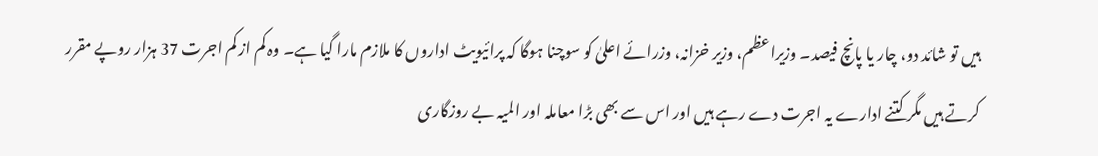ہیں تو شائد دو، چار یا پانچ فیصد۔ وزیراعظم، وزیر خزانہ، وزرائے اعلیٰ کو سوچنا ہوگا کہ پرائیویٹ اداروں کا ملازم مارا گیا ہے۔ وہ کم از کم اجرت 37 ہزار روپے مقرر کرتے ہیں مگر کتنے ادارے یہ اجرت دے رہے ہیں اور اس سے بھی بڑا معاملہ اور المیہ بے روزگاری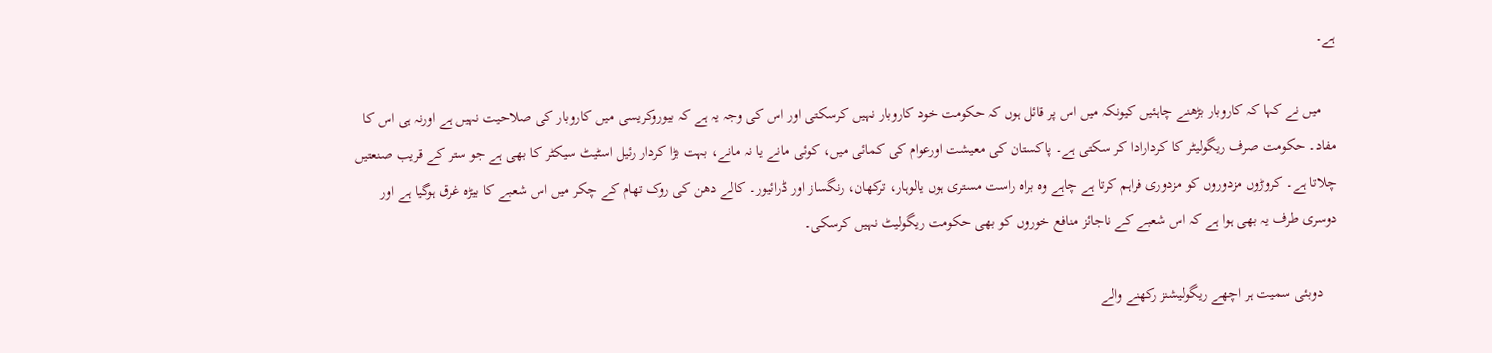ہے۔

    میں نے کہا کہ کاروبار بڑھنے چاہئیں کیونکہ میں اس پر قائل ہوں کہ حکومت خود کاروبار نہیں کرسکتی اور اس کی وجہ یہ ہے کہ بیوروکریسی میں کاروبار کی صلاحیت نہیں ہے اورنہ ہی اس کا مفاد۔ حکومت صرف ریگولیٹر کا کردارادا کر سکتی ہے۔ پاکستان کی معیشت اورعوام کی کمائی میں، کوئی مانے یا نہ مانے، بہت بڑا کردار رئیل اسٹیٹ سیکٹر کا بھی ہے جو ستر کے قریب صنعتیں چلاتا ہے۔ کروڑوں مزدوروں کو مزدوری فراہم کرتا ہے چاہے وہ براہ راست مستری ہوں یالوہار، ترکھان، رنگساز اور ڈرائیور۔ کالے دھن کی روک تھام کے چکر میں اس شعبے کا بیڑہ غرق ہوگیا ہے اور دوسری طرف یہ بھی ہوا ہے کہ اس شعبے کے ناجائز منافع خوروں کو بھی حکومت ریگولیٹ نہیں کرسکی۔

    دوبئی سمیت ہر اچھے ریگولیشنز رکھنے والے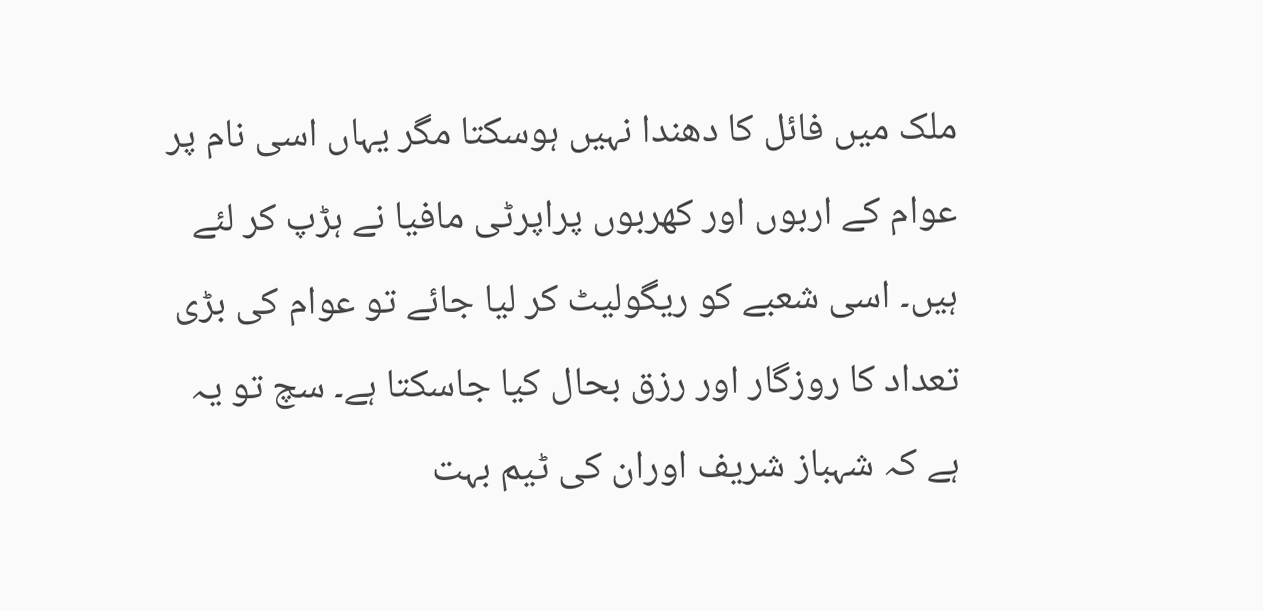ملک میں فائل کا دھندا نہیں ہوسکتا مگر یہاں اسی نام پر عوام کے اربوں اور کھربوں پراپرٹی مافیا نے ہڑپ کر لئے ہیں۔ اسی شعبے کو ریگولیٹ کر لیا جائے تو عوام کی بڑی تعداد کا روزگار اور رزق بحال کیا جاسکتا ہے۔ سچ تو یہ ہے کہ شہباز شریف اوران کی ٹیم بہت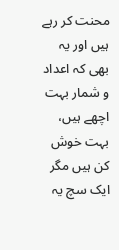محنت کر رہے ہیں اور یہ بھی کہ اعداد و شمار بہت اچھے ہیں، بہت خوش کن ہیں مگر ایک سچ یہ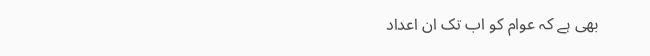بھی ہے کہ عوام کو اب تک ان اعداد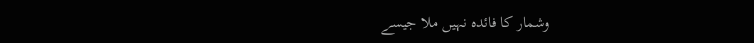وشمار کا فائدہ نہیں ملا جیسے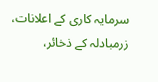سرمایہ کاری کے اعلانات، زرمبادلہ کے ذخائر،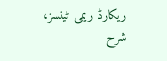ریکارڈ ریمی ٹینسز، شرح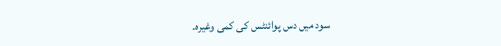سود میں دس پوائنٹس کی کمی وغیرہ۔